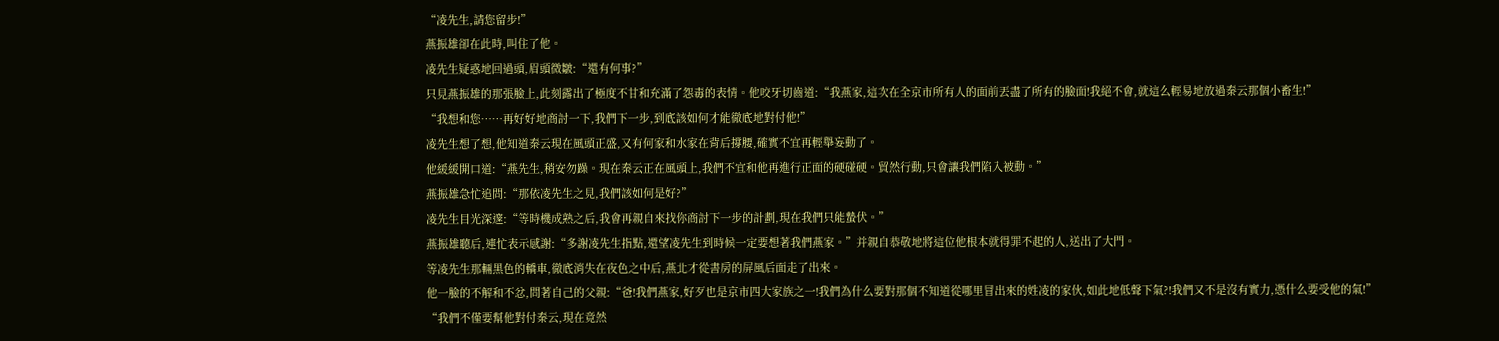“凌先生,請您留步!”
燕振雄卻在此時,叫住了他。
凌先生疑惑地回過頭,眉頭微皺:“還有何事?”
只見燕振雄的那張臉上,此刻露出了極度不甘和充滿了怨毒的表情。他咬牙切齒道:“我燕家,這次在全京市所有人的面前丟盡了所有的臉面!我絕不會,就這么輕易地放過秦云那個小畜生!”
“我想和您……再好好地商討一下,我們下一步,到底該如何才能徹底地對付他!”
凌先生想了想,他知道秦云現在風頭正盛,又有何家和水家在背后撐腰,確實不宜再輕舉妄動了。
他緩緩開口道:“燕先生,稍安勿躁。現在秦云正在風頭上,我們不宜和他再進行正面的硬碰硬。貿然行動,只會讓我們陷入被動。”
燕振雄急忙追問:“那依凌先生之見,我們該如何是好?”
凌先生目光深邃:“等時機成熟之后,我會再親自來找你商討下一步的計劃,現在我們只能蟄伏。”
燕振雄聽后,連忙表示感謝:“多謝凌先生指點,還望凌先生到時候一定要想著我們燕家。”并親自恭敬地將這位他根本就得罪不起的人,送出了大門。
等凌先生那輛黑色的轎車,徹底消失在夜色之中后,燕北才從書房的屏風后面走了出來。
他一臉的不解和不忿,問著自己的父親:“爸!我們燕家,好歹也是京市四大家族之一!我們為什么要對那個不知道從哪里冒出來的姓凌的家伙,如此地低聲下氣?!我們又不是沒有實力,憑什么要受他的氣!”
“我們不僅要幫他對付秦云,現在竟然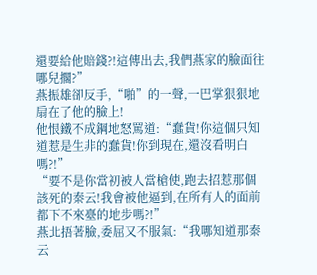還要給他賠錢?!這傳出去,我們燕家的臉面往哪兒擱?”
燕振雄卻反手,“啪”的一聲,一巴掌狠狠地扇在了他的臉上!
他恨鐵不成鋼地怒罵道:“蠢貨!你這個只知道惹是生非的蠢貨!你到現在,還沒看明白嗎?!”
“要不是你當初被人當槍使,跑去招惹那個該死的秦云!我會被他逼到,在所有人的面前都下不來臺的地步嗎?!”
燕北捂著臉,委屈又不服氣:“我哪知道那秦云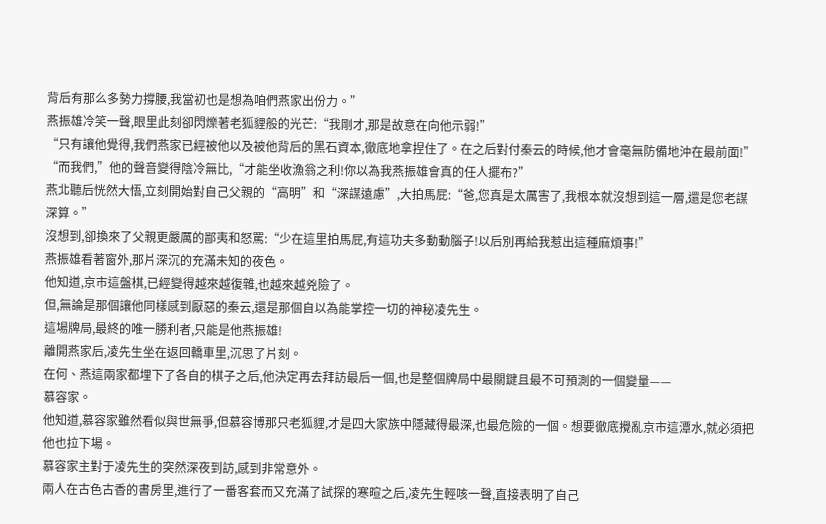背后有那么多勢力撐腰,我當初也是想為咱們燕家出份力。”
燕振雄冷笑一聲,眼里此刻卻閃爍著老狐貍般的光芒:“我剛才,那是故意在向他示弱!”
“只有讓他覺得,我們燕家已經被他以及被他背后的黑石資本,徹底地拿捏住了。在之后對付秦云的時候,他才會毫無防備地沖在最前面!”
“而我們,”他的聲音變得陰冷無比,“才能坐收漁翁之利!你以為我燕振雄會真的任人擺布?”
燕北聽后恍然大悟,立刻開始對自己父親的“高明”和“深謀遠慮”,大拍馬屁:“爸,您真是太厲害了,我根本就沒想到這一層,還是您老謀深算。”
沒想到,卻換來了父親更嚴厲的鄙夷和怒罵:“少在這里拍馬屁,有這功夫多動動腦子!以后別再給我惹出這種麻煩事!”
燕振雄看著窗外,那片深沉的充滿未知的夜色。
他知道,京市這盤棋,已經變得越來越復雜,也越來越兇險了。
但,無論是那個讓他同樣感到厭惡的秦云,還是那個自以為能掌控一切的神秘凌先生。
這場牌局,最終的唯一勝利者,只能是他燕振雄!
離開燕家后,凌先生坐在返回轎車里,沉思了片刻。
在何、燕這兩家都埋下了各自的棋子之后,他決定再去拜訪最后一個,也是整個牌局中最關鍵且最不可預測的一個變量——
慕容家。
他知道,慕容家雖然看似與世無爭,但慕容博那只老狐貍,才是四大家族中隱藏得最深,也最危險的一個。想要徹底攪亂京市這潭水,就必須把他也拉下場。
慕容家主對于凌先生的突然深夜到訪,感到非常意外。
兩人在古色古香的書房里,進行了一番客套而又充滿了試探的寒暄之后,凌先生輕咳一聲,直接表明了自己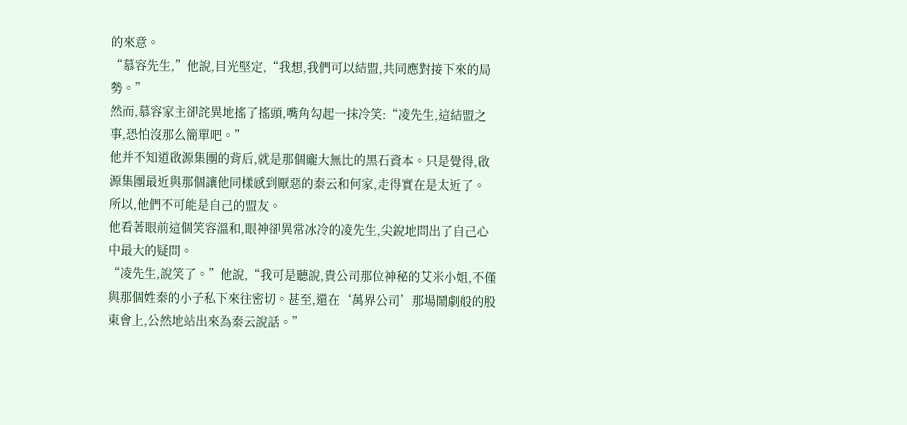的來意。
“慕容先生,”他說,目光堅定,“我想,我們可以結盟,共同應對接下來的局勢。”
然而,慕容家主卻詫異地搖了搖頭,嘴角勾起一抹冷笑:“凌先生,這結盟之事,恐怕沒那么簡單吧。”
他并不知道啟源集團的背后,就是那個龐大無比的黑石資本。只是覺得,啟源集團最近與那個讓他同樣感到厭惡的秦云和何家,走得實在是太近了。
所以,他們不可能是自己的盟友。
他看著眼前這個笑容溫和,眼神卻異常冰冷的凌先生,尖銳地問出了自己心中最大的疑問。
“凌先生,說笑了。”他說,“我可是聽說,貴公司那位神秘的艾米小姐,不僅與那個姓秦的小子私下來往密切。甚至,還在‘萬界公司’那場鬧劇般的股東會上,公然地站出來為秦云說話。”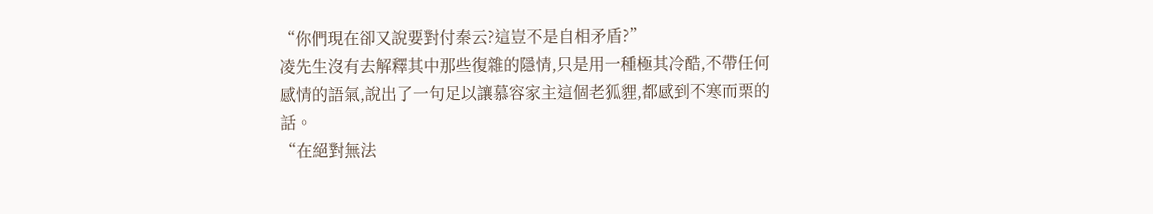“你們現在卻又說要對付秦云?這豈不是自相矛盾?”
凌先生沒有去解釋其中那些復雜的隱情,只是用一種極其冷酷,不帶任何感情的語氣,說出了一句足以讓慕容家主這個老狐貍,都感到不寒而栗的話。
“在絕對無法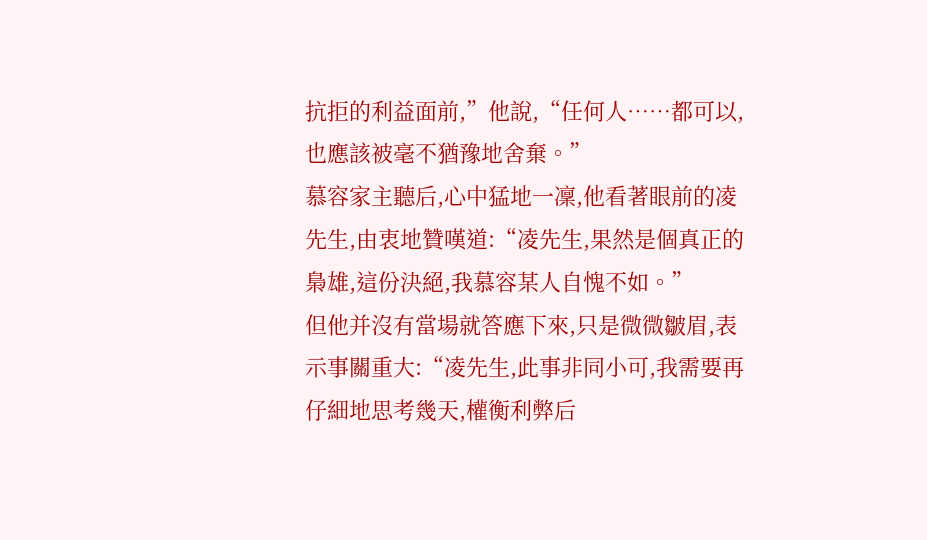抗拒的利益面前,”他說,“任何人……都可以,也應該被毫不猶豫地舍棄。”
慕容家主聽后,心中猛地一凜,他看著眼前的凌先生,由衷地贊嘆道:“凌先生,果然是個真正的梟雄,這份決絕,我慕容某人自愧不如。”
但他并沒有當場就答應下來,只是微微皺眉,表示事關重大:“凌先生,此事非同小可,我需要再仔細地思考幾天,權衡利弊后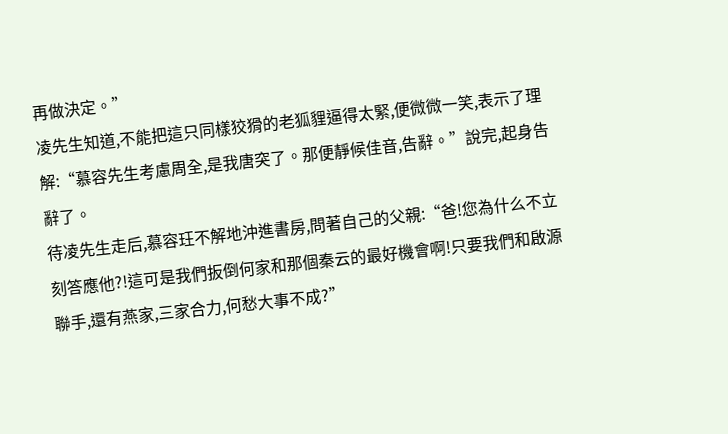再做決定。”
凌先生知道,不能把這只同樣狡猾的老狐貍逼得太緊,便微微一笑,表示了理解:“慕容先生考慮周全,是我唐突了。那便靜候佳音,告辭。”說完,起身告辭了。
待凌先生走后,慕容玨不解地沖進書房,問著自己的父親:“爸!您為什么不立刻答應他?!這可是我們扳倒何家和那個秦云的最好機會啊!只要我們和啟源聯手,還有燕家,三家合力,何愁大事不成?”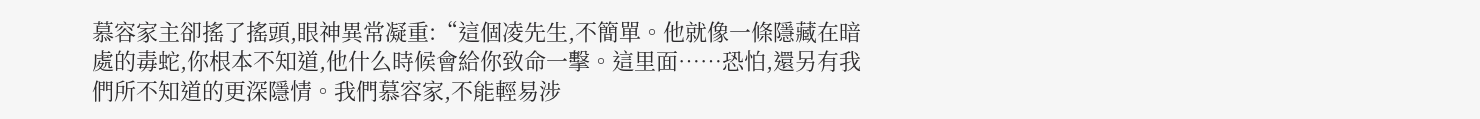慕容家主卻搖了搖頭,眼神異常凝重:“這個凌先生,不簡單。他就像一條隱藏在暗處的毒蛇,你根本不知道,他什么時候會給你致命一擊。這里面……恐怕,還另有我們所不知道的更深隱情。我們慕容家,不能輕易涉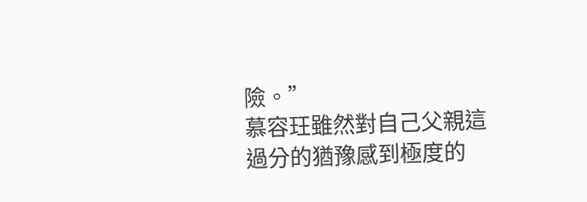險。”
慕容玨雖然對自己父親這過分的猶豫感到極度的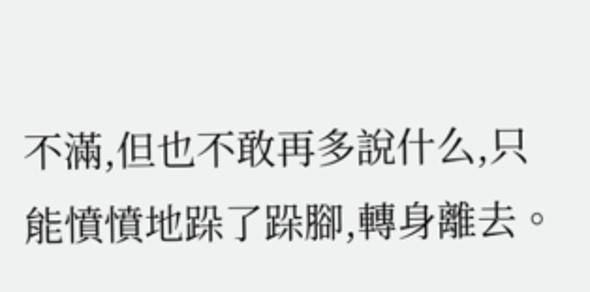不滿,但也不敢再多說什么,只能憤憤地跺了跺腳,轉身離去。